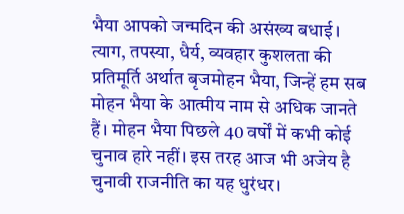भैया आपको जन्मदिन की असंख्य बधाई। त्याग, तपस्या, धैर्य, व्यवहार कुशलता की प्रतिमूर्ति अर्थात बृजमोहन भैया, जिन्हें हम सब मोहन भैया के आत्मीय नाम से अधिक जानते हैं। मोहन भैया पिछले 40 वर्षों में कभी कोई चुनाव हारे नहीं। इस तरह आज भी अजेय है चुनावी राजनीति का यह धुरंधर।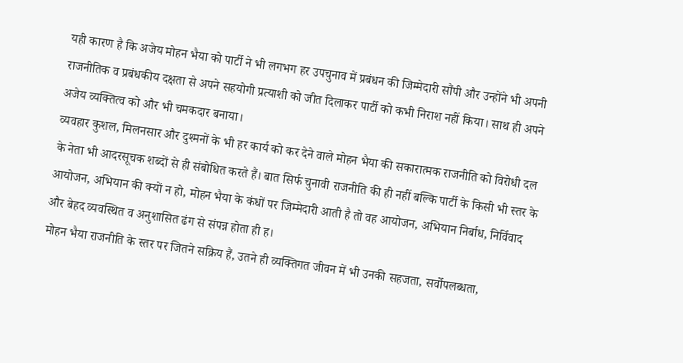यही कारण है कि अजेय मोहन भैया को पार्टी ने भी लगभग हर उपचुनाव में प्रबंधन की जिम्मेदारी सौंपी और उन्होंने भी अपनी राजनीतिक व प्रबंधकीय दक्षता से अपने सहयोगी प्रत्याशी को जीत दिलाकर पार्टी को कभी निराश नहीं किया। साथ ही अपने अजेय व्यक्तित्व को और भी चमकदार बनाया।
व्यवहार कुशल, मिलनसार और दुश्मनों के भी हर कार्य को कर देने वाले मोहन भैया की सकारात्मक राजनीति को विरोधी दल के नेता भी आदरसूचक शब्दों से ही संबोधित करते हैं। बात सिर्फ चुनावी राजनीति की ही नहीं बल्कि पार्टी के किसी भी स्तर के आयोजन, अभियान की क्यों न हो, मोहन भैया के कंधों पर जिम्मेदारी आती है तो वह आयोजन, अभियान निर्बाध, निर्विवाद और बेहद व्यवस्थित व अनुशासित ढंग से संपन्न होता ही ह।
मोहन भैया राजनीति के स्तर पर जितने सक्रिय हैं, उतने ही व्यक्तिगत जीवन में भी उनकी सहजता, सर्वोपलब्धता,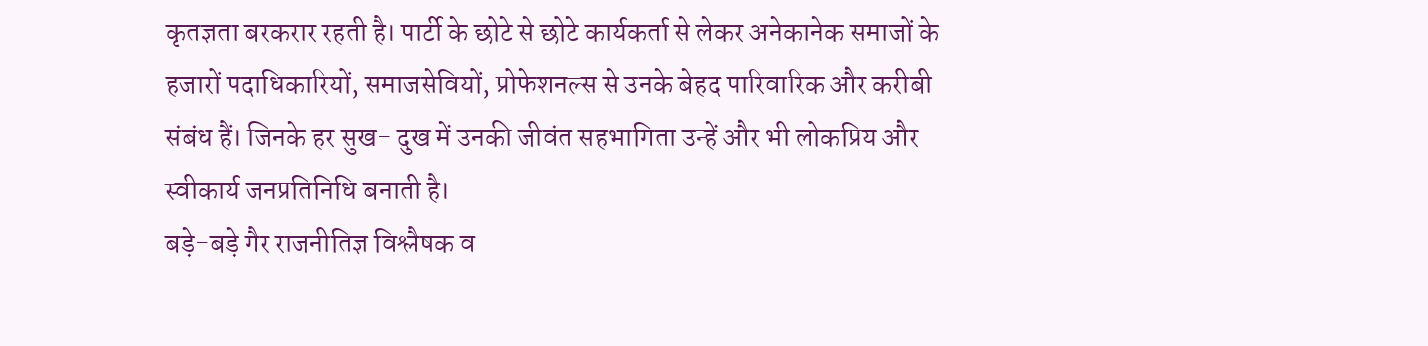कृतज्ञता बरकरार रहती है। पार्टी के छोटे से छोटे कार्यकर्ता से लेकर अनेकानेक समाजों के हजारों पदाधिकारियों, समाजसेवियों, प्रोफेशनल्स से उनके बेहद पारिवारिक और करीबी संबंध हैं। जिनके हर सुख- दुख में उनकी जीवंत सहभागिता उन्हें और भी लोकप्रिय और स्वीकार्य जनप्रतिनिधि बनाती है।
बड़े-बड़े गैर राजनीतिज्ञ विश्लैषक व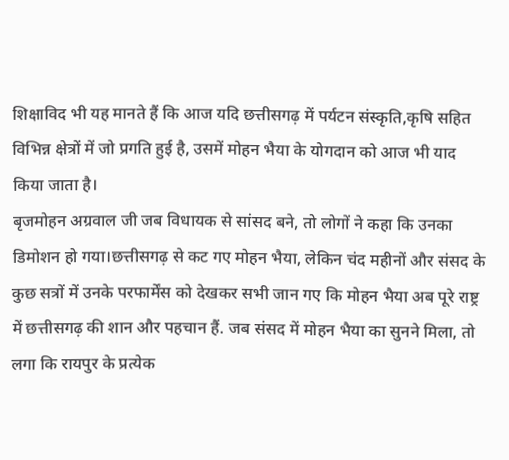शिक्षाविद भी यह मानते हैं कि आज यदि छत्तीसगढ़ में पर्यटन संस्कृति,कृषि सहित विभिन्न क्षेत्रों में जो प्रगति हुई है, उसमें मोहन भैया के योगदान को आज भी याद किया जाता है।
बृजमोहन अग्रवाल जी जब विधायक से सांसद बने, तो लोगों ने कहा कि उनका डिमोशन हो गया।छत्तीसगढ़ से कट गए मोहन भैया, लेकिन चंद महीनों और संसद के कुछ सत्रों में उनके परफार्मेंस को देखकर सभी जान गए कि मोहन भैया अब पूरे राष्ट्र में छत्तीसगढ़ की शान और पहचान हैं. जब संसद में मोहन भैया का सुनने मिला, तो लगा कि रायपुर के प्रत्येक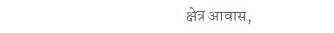क्षेत्र आवास,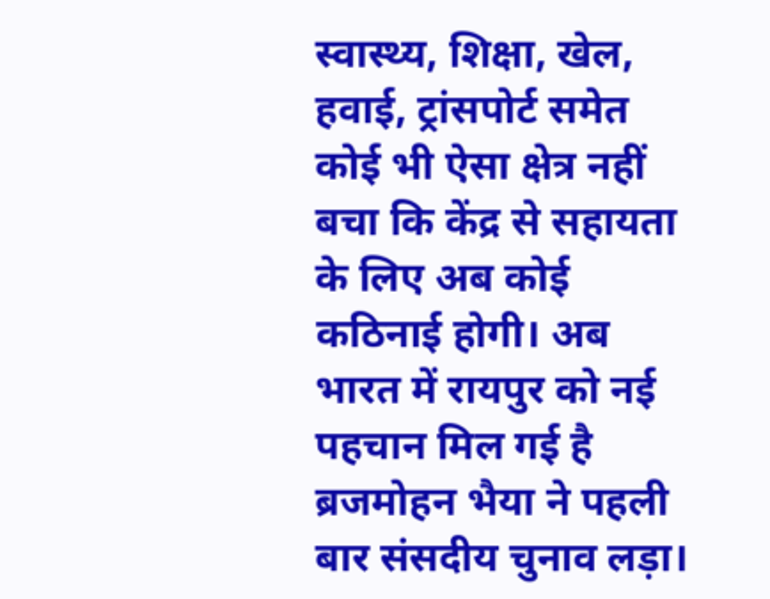स्वास्थ्य, शिक्षा, खेल, हवाई, ट्रांसपोर्ट समेत कोई भी ऐसा क्षेत्र नहीं बचा कि केंद्र से सहायता के लिए अब कोई कठिनाई होगी। अब भारत में रायपुर को नई पहचान मिल गई है ब्रजमोहन भैया ने पहली बार संसदीय चुनाव लड़ा।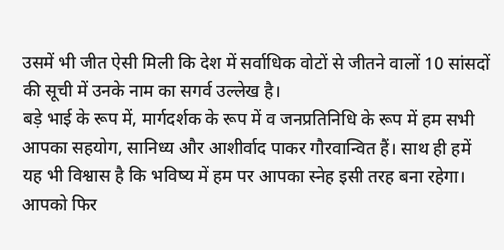उसमें भी जीत ऐसी मिली कि देश में सर्वाधिक वोटों से जीतने वालों 10 सांसदों की सूची में उनके नाम का सगर्व उल्लेख है।
बड़े भाई के रूप में, मार्गदर्शक के रूप में व जनप्रतिनिधि के रूप में हम सभी आपका सहयोग, सानिध्य और आशीर्वाद पाकर गौरवान्वित हैं। साथ ही हमें यह भी विश्वास है कि भविष्य में हम पर आपका स्नेह इसी तरह बना रहेगा। आपको फिर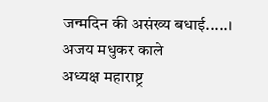जन्मदिन की असंख्य बधाई.....।
अजय मधुकर काले
अध्यक्ष महाराष्ट्र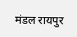मंडल रायपुर